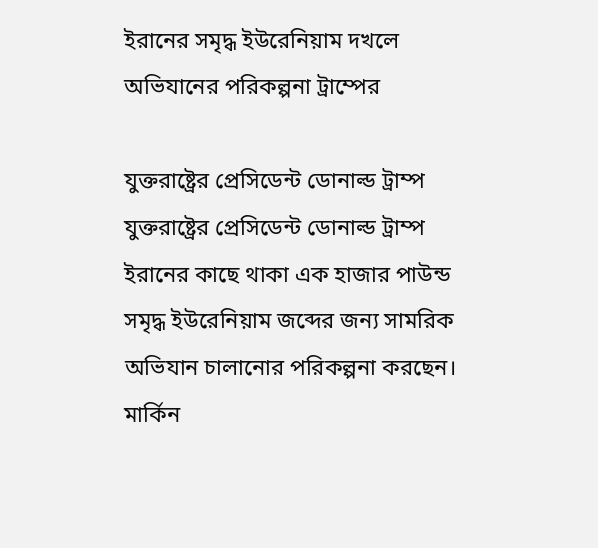ইরানের সমৃদ্ধ ইউরেনিয়াম দখলে অভিযানের পরিকল্পনা ট্রাম্পের

যুক্তরাষ্ট্রের প্রেসিডেন্ট ডোনাল্ড ট্রাম্প
যুক্তরাষ্ট্রের প্রেসিডেন্ট ডোনাল্ড ট্রাম্প ইরানের কাছে থাকা এক হাজার পাউন্ড সমৃদ্ধ ইউরেনিয়াম জব্দের জন্য সামরিক অভিযান চালানোর পরিকল্পনা করছেন।
মার্কিন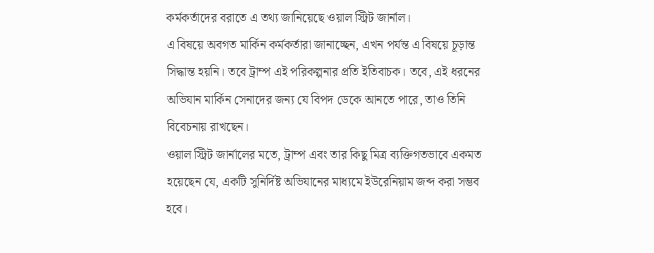কর্মকর্তাদের বরাতে এ তথ্য জানিয়েছে ওয়াল স্ট্রিট জার্নাল।
এ বিষয়ে অবগত মার্কিন কর্মকর্তারা জানাচ্ছেন, এখন পর্যন্ত এ বিষয়ে চূড়ান্ত সিদ্ধান্ত হয়নি। তবে ট্রাম্প এই পরিকল্পনার প্রতি ইতিবাচক। তবে, এই ধরনের অভিযান মার্কিন সেনাদের জন্য যে বিপদ ডেকে আনতে পারে, তাও তিনি বিবেচনায় রাখছেন।
ওয়াল স্ট্রিট জার্নালের মতে, ট্রাম্প এবং তার কিছু মিত্র ব্যক্তিগতভাবে একমত হয়েছেন যে, একটি সুনির্দিষ্ট অভিযানের মাধ্যমে ইউরেনিয়াম জব্দ করা সম্ভব হবে।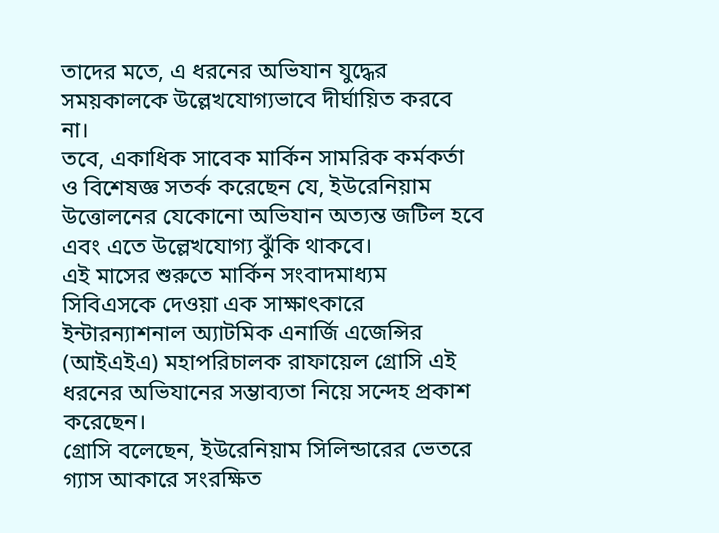তাদের মতে, এ ধরনের অভিযান যুদ্ধের সময়কালকে উল্লেখযোগ্যভাবে দীর্ঘায়িত করবে না।
তবে, একাধিক সাবেক মার্কিন সামরিক কর্মকর্তা ও বিশেষজ্ঞ সতর্ক করেছেন যে, ইউরেনিয়াম উত্তোলনের যেকোনো অভিযান অত্যন্ত জটিল হবে এবং এতে উল্লেখযোগ্য ঝুঁকি থাকবে।
এই মাসের শুরুতে মার্কিন সংবাদমাধ্যম সিবিএসকে দেওয়া এক সাক্ষাৎকারে ইন্টারন্যাশনাল অ্যাটমিক এনার্জি এজেন্সির (আইএইএ) মহাপরিচালক রাফায়েল গ্রোসি এই ধরনের অভিযানের সম্ভাব্যতা নিয়ে সন্দেহ প্রকাশ করেছেন।
গ্রোসি বলেছেন, ইউরেনিয়াম সিলিন্ডারের ভেতরে গ্যাস আকারে সংরক্ষিত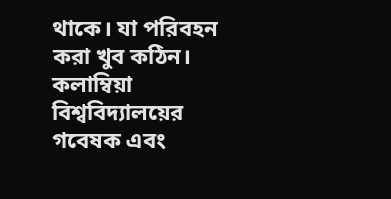থাকে। যা পরিবহন করা খুব কঠিন।
কলাম্বিয়া বিশ্ববিদ্যালয়ের গবেষক এবং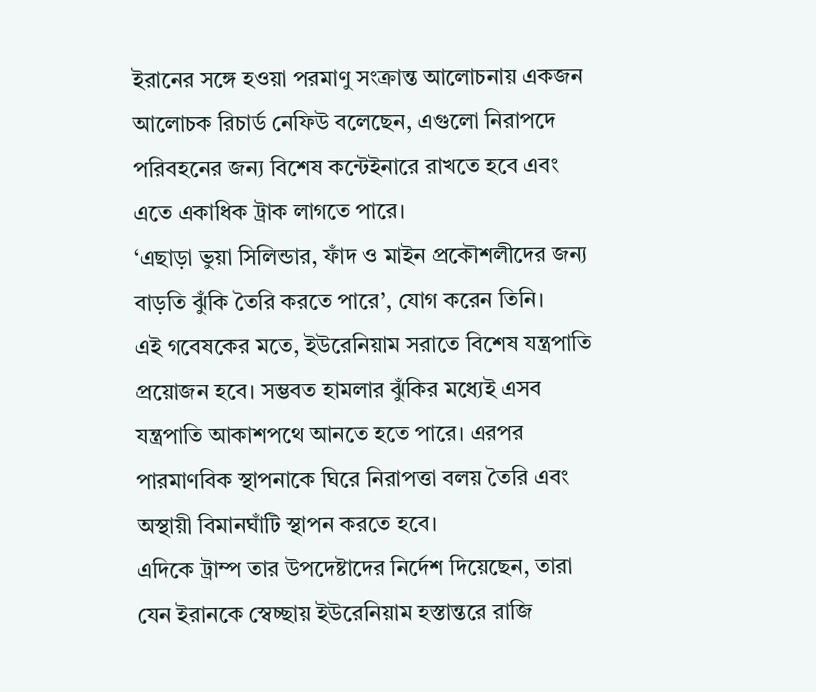ইরানের সঙ্গে হওয়া পরমাণু সংক্রান্ত আলোচনায় একজন আলোচক রিচার্ড নেফিউ বলেছেন, এগুলো নিরাপদে পরিবহনের জন্য বিশেষ কন্টেইনারে রাখতে হবে এবং এতে একাধিক ট্রাক লাগতে পারে।
‘এছাড়া ভুয়া সিলিন্ডার, ফাঁদ ও মাইন প্রকৌশলীদের জন্য বাড়তি ঝুঁকি তৈরি করতে পারে’, যোগ করেন তিনি।
এই গবেষকের মতে, ইউরেনিয়াম সরাতে বিশেষ যন্ত্রপাতি প্রয়োজন হবে। সম্ভবত হামলার ঝুঁকির মধ্যেই এসব যন্ত্রপাতি আকাশপথে আনতে হতে পারে। এরপর পারমাণবিক স্থাপনাকে ঘিরে নিরাপত্তা বলয় তৈরি এবং অস্থায়ী বিমানঘাঁটি স্থাপন করতে হবে।
এদিকে ট্রাম্প তার উপদেষ্টাদের নির্দেশ দিয়েছেন, তারা যেন ইরানকে স্বেচ্ছায় ইউরেনিয়াম হস্তান্তরে রাজি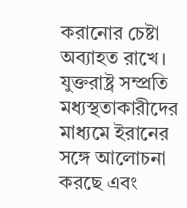করানোর চেষ্টা অব্যাহত রাখে।
যুক্তরাষ্ট্র সম্প্রতি মধ্যস্থতাকারীদের মাধ্যমে ইরানের সঙ্গে আলোচনা করছে এবং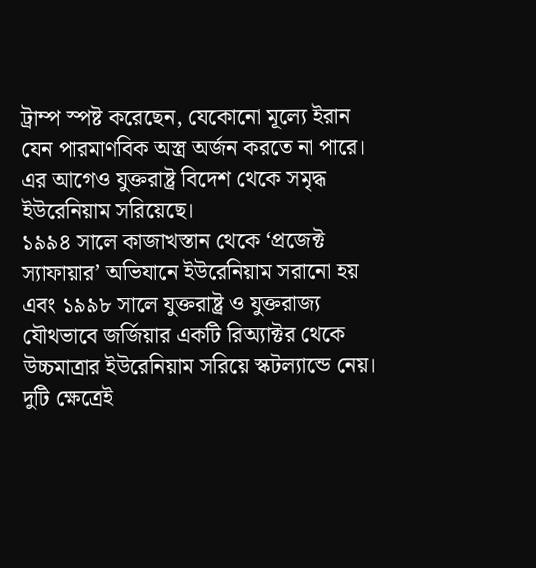ট্রাম্প স্পষ্ট করেছেন, যেকোনো মূল্যে ইরান যেন পারমাণবিক অস্ত্র অর্জন করতে না পারে।
এর আগেও যুক্তরাষ্ট্র বিদেশ থেকে সমৃদ্ধ ইউরেনিয়াম সরিয়েছে।
১৯৯৪ সালে কাজাখস্তান থেকে ‘প্রজেক্ট স্যাফায়ার’ অভিযানে ইউরেনিয়াম সরানো হয় এবং ১৯৯৮ সালে যুক্তরাষ্ট্র ও যুক্তরাজ্য যৌথভাবে জর্জিয়ার একটি রিঅ্যাক্টর থেকে উচ্চমাত্রার ইউরেনিয়াম সরিয়ে স্কটল্যান্ডে নেয়।
দুটি ক্ষেত্রেই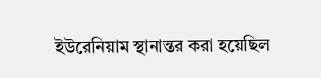ইউরেনিয়াম স্থানান্তর করা হয়েছিল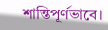শান্তিপূর্ণভাবে।